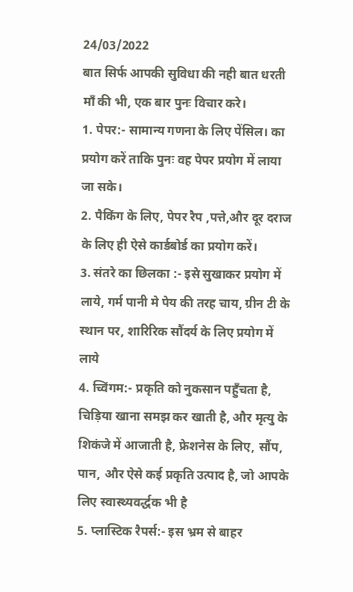24/03/2022
बात सिर्फ आपकी सुविधा की नही बात धरती माँ की भी, एक बार पुनः विचार करे।
1. पेपर:- सामान्य गणना के लिए पेंसिल। का प्रयोग करें ताकि पुनः वह पेपर प्रयोग में लाया जा सके।
2. पैकिंग के लिए, पेपर रैप ,पत्ते,और दूर दराज के लिए ही ऐसे कार्डबोर्ड का प्रयोग करें।
3. संतरे का छिलका :- इसे सुखाकर प्रयोग में लाये, गर्म पानी मे पेय की तरह चाय, ग्रीन टी के स्थान पर, शारिरिक सौंदर्य के लिए प्रयोग में लाये
4. च्विंगम:- प्रकृति को नुकसान पहुँचता है, चिड़िया खाना समझ कर खाती है, और मृत्यु के शिकंजे में आजाती है, फ्रेशनेस के लिए, सौंप, पान, और ऐसे कई प्रकृति उत्पाद है, जो आपके लिए स्वास्थ्यवर्द्धक भी है
5. प्लास्टिक रैपर्स:- इस भ्रम से बाहर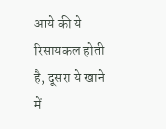आये की ये रिसायकल होती है, दूसरा ये खाने में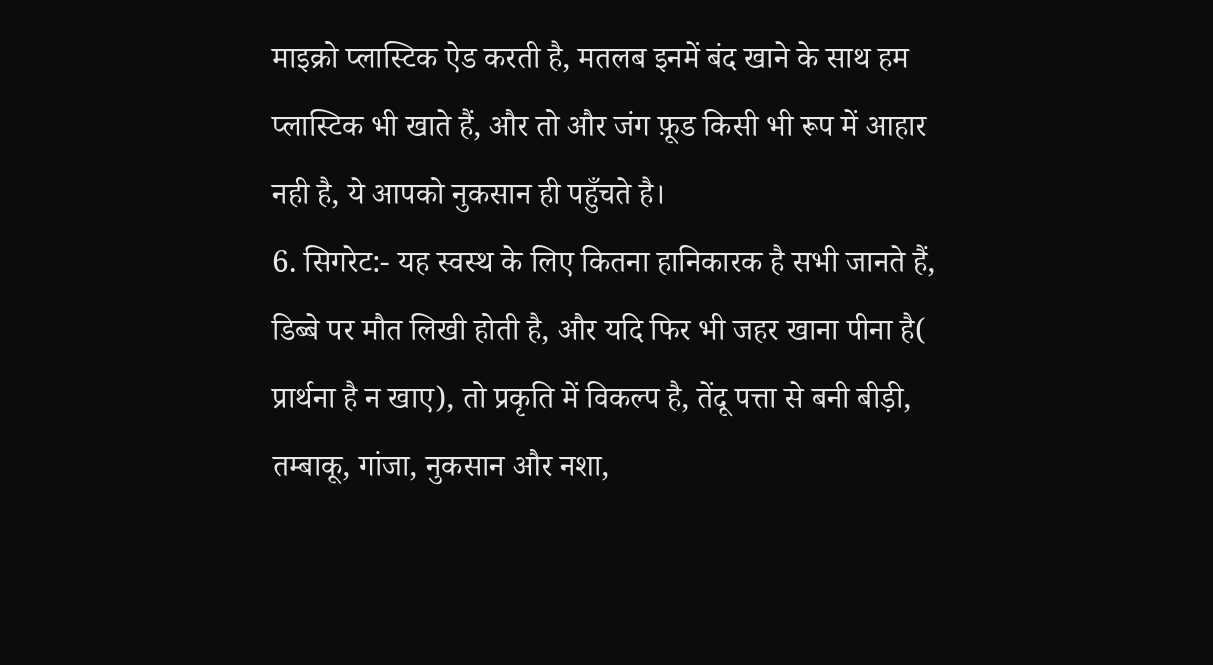माइक्रो प्लास्टिक ऐड करती है, मतलब इनमें बंद खाने के साथ हम प्लास्टिक भी खाते हैं, और तो और जंग फ़ूड किसी भी रूप में आहार नही है, ये आपको नुकसान ही पहुँचते है।
6. सिगरेट:- यह स्वस्थ के लिए कितना हानिकारक है सभी जानते हैं, डिब्बे पर मौत लिखी होती है, और यदि फिर भी जहर खाना पीना है( प्रार्थना है न खाए), तो प्रकृति में विकल्प है, तेंदू पत्ता से बनी बीड़ी, तम्बाकू, गांजा, नुकसान और नशा,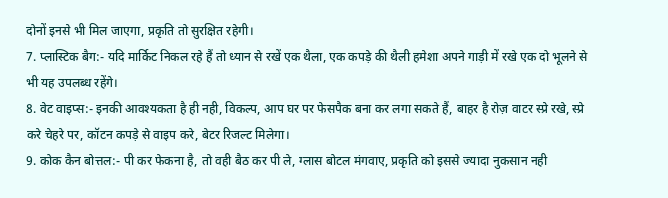दोनों इनसे भी मिल जाएगा, प्रकृति तो सुरक्षित रहेगी।
7. प्लास्टिक बैग:- यदि मार्किट निकल रहे हैं तो ध्यान से रखें एक थैला, एक कपड़े की थैली हमेशा अपने गाड़ी में रखे एक दो भूलने से भी यह उपलब्ध रहेंगे।
8. वेट वाइप्स:- इनकी आवश्यकता है ही नही, विकल्प, आप घर पर फेसपैक बना कर लगा सकते हैं, बाहर है रोज़ वाटर स्प्रे रखे, स्प्रे करे चेहरे पर, कॉटन कपड़े से वाइप करे, बेटर रिजल्ट मिलेगा।
9. कोक कैन बोत्तल:- पी कर फेकना है, तो वही बैठ कर पी ले, ग्लास बोटल मंगवाए, प्रकृति को इससे ज्यादा नुकसान नही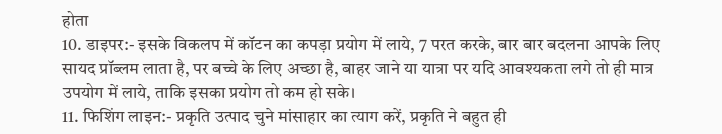होता
10. डाइपर:- इसके विकलप में कॉटन का कपड़ा प्रयोग में लाये, 7 परत करके, बार बार बदलना आपके लिए सायद प्रॉब्लम लाता है, पर बच्चे के लिए अच्छा है, बाहर जाने या यात्रा पर यदि आवश्यकता लगे तो ही मात्र उपयोग में लाये, ताकि इसका प्रयोग तो कम हो सके।
11. फिशिंग लाइन:- प्रकृति उत्पाद चुने मांसाहार का त्याग करें, प्रकृति ने बहुत ही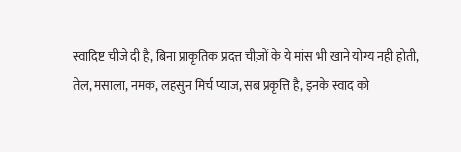स्वादिष्ट चीजे दी है, बिना प्राकृतिक प्रदत्त चीज़ों के ये मांस भी खाने योग्य नही होती,
तेल, मसाला, नमक, लहसुन मिर्च प्याज, सब प्रकृत्ति है, इनके स्वाद को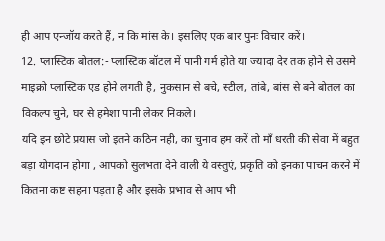ही आप एन्जॉय करते हैं, न कि मांस के। इसलिए एक बार पुनः विचार करें।
12. प्लास्टिक बोतल:- प्लास्टिक बॉटल में पानी गर्म होते या ज्यादा देर तक होने से उसमे माइक्रो प्लास्टिक एड होने लगती है, नुकसान से बचे, स्टील, तांबे, बांस से बने बोतल का विकल्प चुने, घर से हमेशा पानी लेकर निकले।
यदि इन छोटे प्रयास जो इतने कठिन नही, का चुनाव हम करें तो माँ धरती की सेवा में बहुत बड़ा योगदान होगा , आपको सुलभता देने वाली ये वस्तुएं, प्रकृति को इनका पाचन करने में कितना कष्ट सहना पड़ता है और इसके प्रभाव से आप भी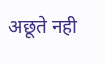अछूते नही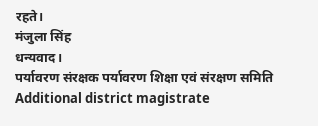रहते।
मंजुला सिंह
धन्यवाद।
पर्यावरण संरक्षक पर्यावरण शिक्षा एवं संरक्षण समिति Additional district magistrate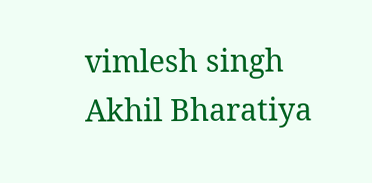vimlesh singh Akhil Bharatiya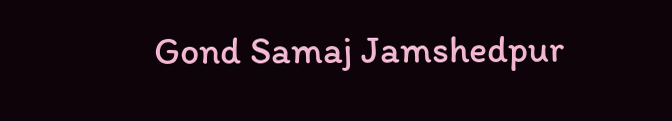Gond Samaj Jamshedpur